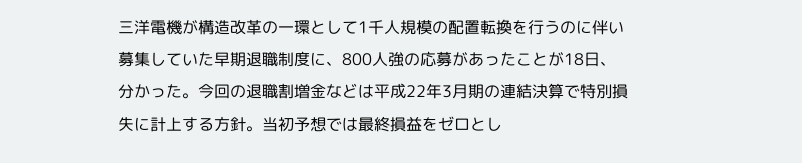三洋電機が構造改革の一環として1千人規模の配置転換を行うのに伴い募集していた早期退職制度に、800人強の応募があったことが18日、分かった。今回の退職割増金などは平成22年3月期の連結決算で特別損失に計上する方針。当初予想では最終損益をゼロとし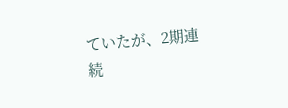ていたが、2期連続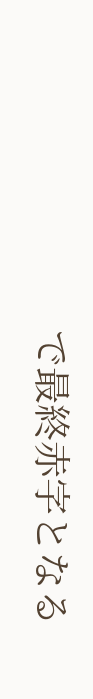で最終赤字となる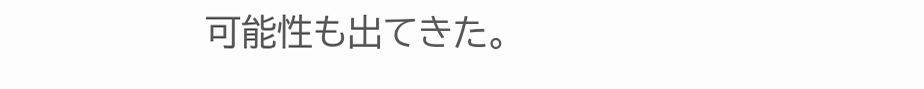可能性も出てきた。